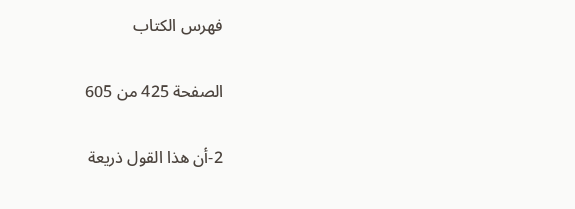فهرس الكتاب

الصفحة 425 من 605

2-أن هذا القول ذريعة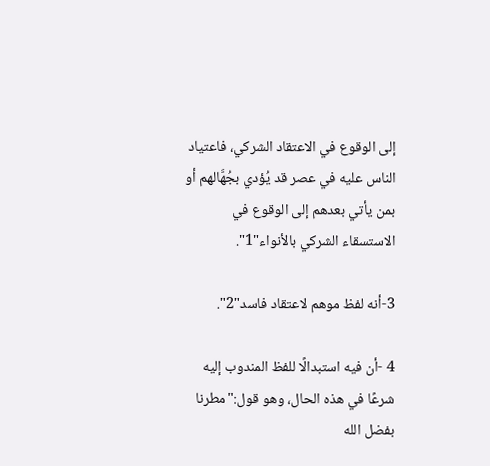إلى الوقوع في الاعتقاد الشركي، فاعتياد الناس عليه في عصر قد يُؤدي بجُهَّالهم أو بمن يأتي بعدهم إلى الوقوع في الاستسقاء الشركي بالأنواء"1".

3-أنه لفظ موهم لاعتقاد فاسد"2".

4 -أن فيه استبدالًا للفظ المندوب إليه شرعًا في هذه الحال، وهو قول:"مطرنا بفضل الله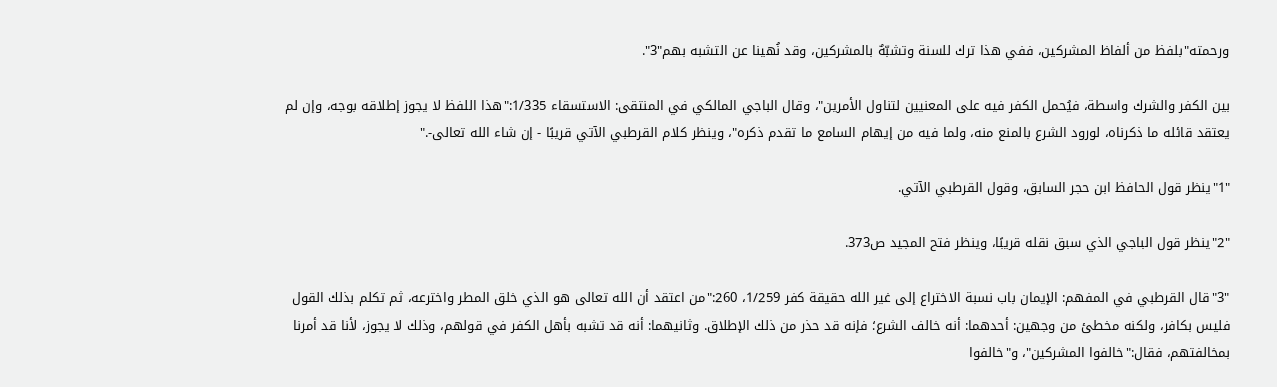ورحمته"بلفظ من ألفاظ المشركين، ففي هذا ترك للسنة وتشبّهٌ بالمشركين، وقد نُهينا عن التشبه بهم"3".

بين الكفر والشرك واسطة، فيُحمل الكفر فيه على المعنيين لتناول الأمرين"، وقال الباجي المالكي في المنتقى: الاستسقاء 1/335:"هذا اللفظ لا يجوز إطلاقه بوجه، وإن لم يعتقد قائله ما ذكرناه، لورود الشرع بالمنع منه، ولما فيه من إيهام السامع ما تقدم ذكره"، وينظر كلام القرطبي الآتي قريبًا - إن شاء الله تعالى-."

"1"ينظر قول الحافظ ابن حجر السابق، وقول القرطبي الآتي.

"2"ينظر قول الباجي الذي سبق نقله قريبًا، وينظر فتح المجيد ص373.

"3"قال القرطبي في المفهم: الإيمان باب نسبة الاختراع إلى غير الله حقيقة كفر 1/259، 260:"من اعتقد أن الله تعالى هو الذي خلق المطر واخترعه، ثم تكلم بذلك القول فليس بكافر، ولكنه مخطئ من وجهين: أحدهما: أنه خالف الشرع؛ فإنه قد حذر من ذلك الإطلاق. وثانيهما: أنه قد تشبه بأهل الكفر في قولهم، وذلك لا يجوز، لأنا قد أمرنا بمخالفتهم، فقال:"خالفوا المشركين"، و"خالفوا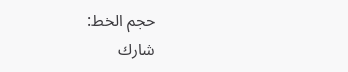حجم الخط:
شارك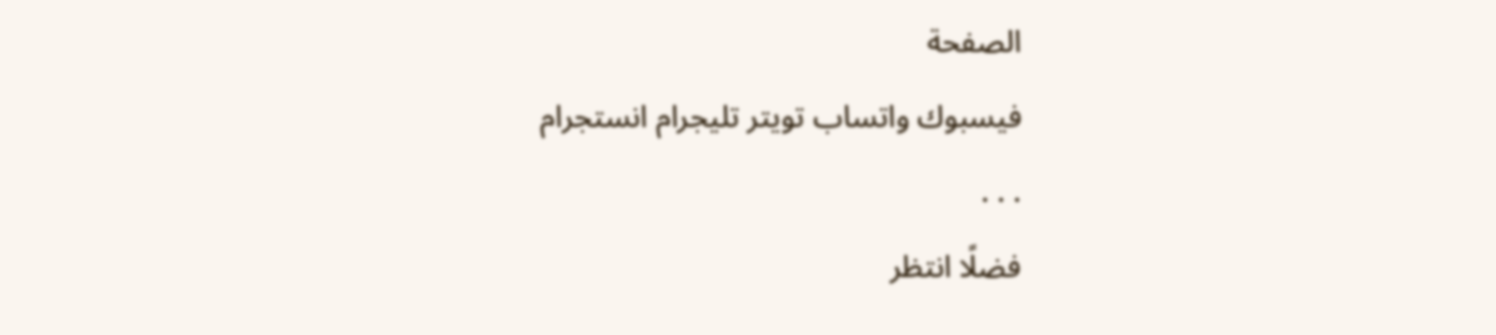الصفحة
فيسبوك واتساب تويتر تليجرام انستجرام
. . .
فضلًا انتظر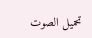تحميل الصوت